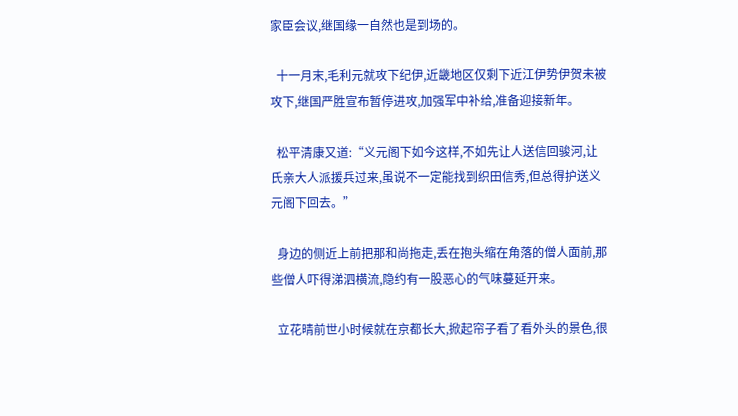家臣会议,继国缘一自然也是到场的。

  十一月末,毛利元就攻下纪伊,近畿地区仅剩下近江伊势伊贺未被攻下,继国严胜宣布暂停进攻,加强军中补给,准备迎接新年。

  松平清康又道:“义元阁下如今这样,不如先让人送信回骏河,让氏亲大人派援兵过来,虽说不一定能找到织田信秀,但总得护送义元阁下回去。”

  身边的侧近上前把那和尚拖走,丢在抱头缩在角落的僧人面前,那些僧人吓得涕泗横流,隐约有一股恶心的气味蔓延开来。

  立花晴前世小时候就在京都长大,掀起帘子看了看外头的景色,很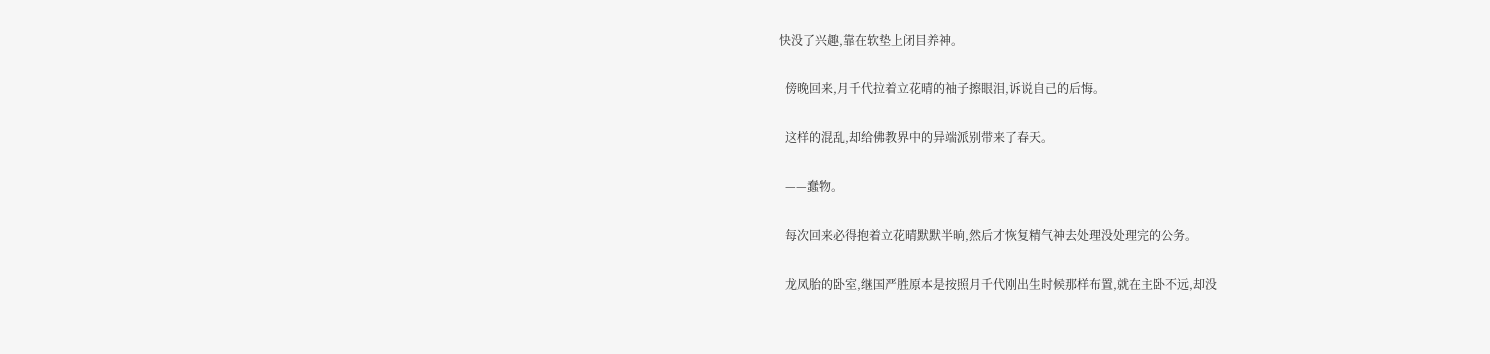快没了兴趣,靠在软垫上闭目养神。

  傍晚回来,月千代拉着立花晴的袖子擦眼泪,诉说自己的后悔。

  这样的混乱,却给佛教界中的异端派别带来了春天。

  ——蠢物。

  每次回来必得抱着立花晴默默半晌,然后才恢复精气神去处理没处理完的公务。

  龙凤胎的卧室,继国严胜原本是按照月千代刚出生时候那样布置,就在主卧不远,却没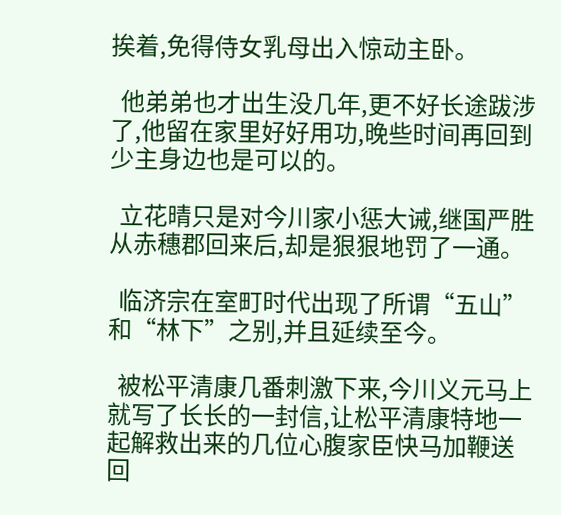挨着,免得侍女乳母出入惊动主卧。

  他弟弟也才出生没几年,更不好长途跋涉了,他留在家里好好用功,晚些时间再回到少主身边也是可以的。

  立花晴只是对今川家小惩大诫,继国严胜从赤穗郡回来后,却是狠狠地罚了一通。

  临济宗在室町时代出现了所谓“五山”和“林下”之别,并且延续至今。

  被松平清康几番刺激下来,今川义元马上就写了长长的一封信,让松平清康特地一起解救出来的几位心腹家臣快马加鞭送回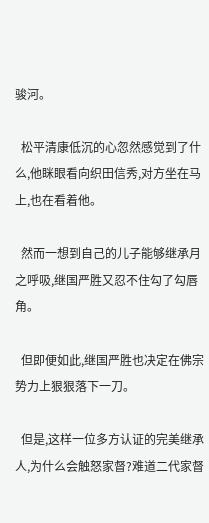骏河。

  松平清康低沉的心忽然感觉到了什么,他眯眼看向织田信秀,对方坐在马上,也在看着他。

  然而一想到自己的儿子能够继承月之呼吸,继国严胜又忍不住勾了勾唇角。

  但即便如此,继国严胜也决定在佛宗势力上狠狠落下一刀。

  但是,这样一位多方认证的完美继承人,为什么会触怒家督?难道二代家督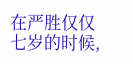在严胜仅仅七岁的时候,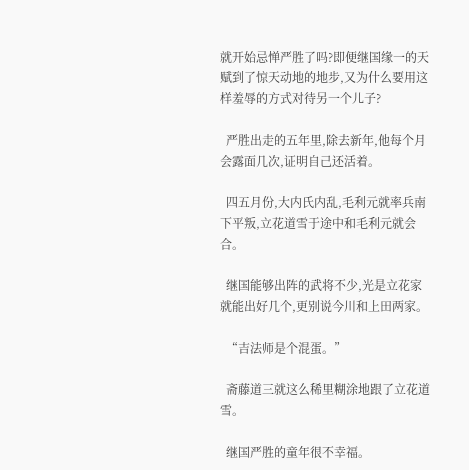就开始忌惮严胜了吗?即便继国缘一的天赋到了惊天动地的地步,又为什么要用这样羞辱的方式对待另一个儿子?

  严胜出走的五年里,除去新年,他每个月会露面几次,证明自己还活着。

  四五月份,大内氏内乱,毛利元就率兵南下平叛,立花道雪于途中和毛利元就会合。

  继国能够出阵的武将不少,光是立花家就能出好几个,更别说今川和上田两家。

  “吉法师是个混蛋。”

  斋藤道三就这么稀里糊涂地跟了立花道雪。

  继国严胜的童年很不幸福。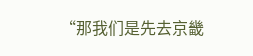“那我们是先去京畿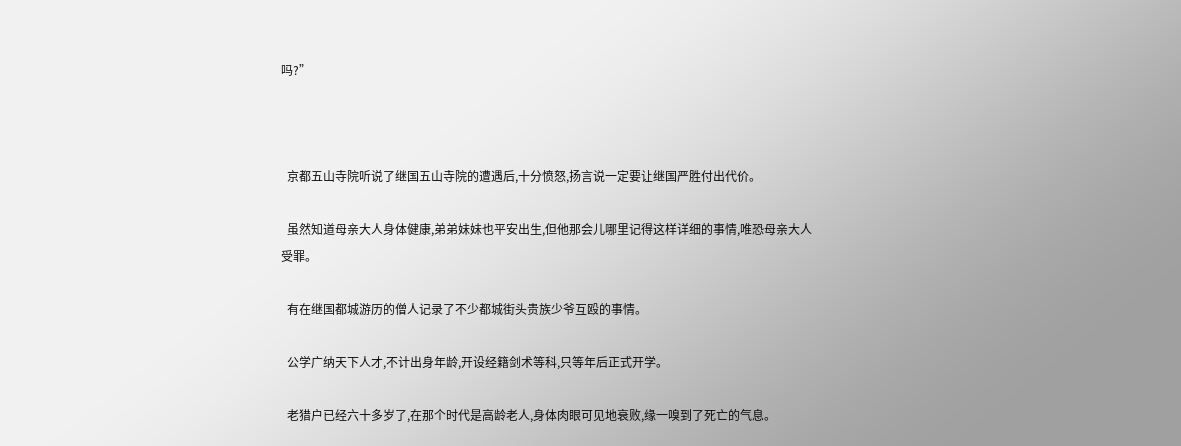吗?”



  京都五山寺院听说了继国五山寺院的遭遇后,十分愤怒,扬言说一定要让继国严胜付出代价。

  虽然知道母亲大人身体健康,弟弟妹妹也平安出生,但他那会儿哪里记得这样详细的事情,唯恐母亲大人受罪。

  有在继国都城游历的僧人记录了不少都城街头贵族少爷互殴的事情。

  公学广纳天下人才,不计出身年龄,开设经籍剑术等科,只等年后正式开学。

  老猎户已经六十多岁了,在那个时代是高龄老人,身体肉眼可见地衰败,缘一嗅到了死亡的气息。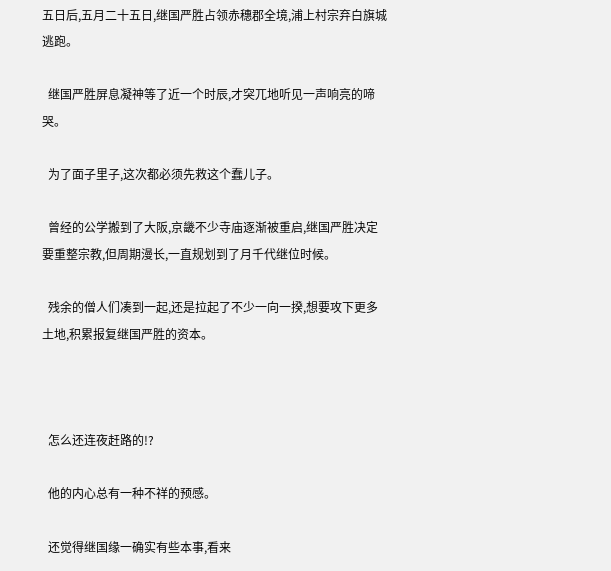五日后,五月二十五日,继国严胜占领赤穗郡全境,浦上村宗弃白旗城逃跑。

  继国严胜屏息凝神等了近一个时辰,才突兀地听见一声响亮的啼哭。

  为了面子里子,这次都必须先救这个蠢儿子。

  曾经的公学搬到了大阪,京畿不少寺庙逐渐被重启,继国严胜决定要重整宗教,但周期漫长,一直规划到了月千代继位时候。

  残余的僧人们凑到一起,还是拉起了不少一向一揆,想要攻下更多土地,积累报复继国严胜的资本。



  怎么还连夜赶路的!?

  他的内心总有一种不祥的预感。

  还觉得继国缘一确实有些本事,看来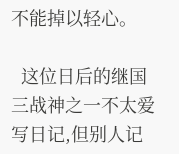不能掉以轻心。

  这位日后的继国三战神之一不太爱写日记,但别人记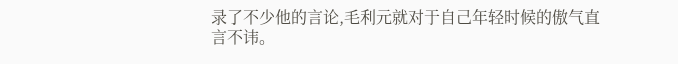录了不少他的言论,毛利元就对于自己年轻时候的傲气直言不讳。